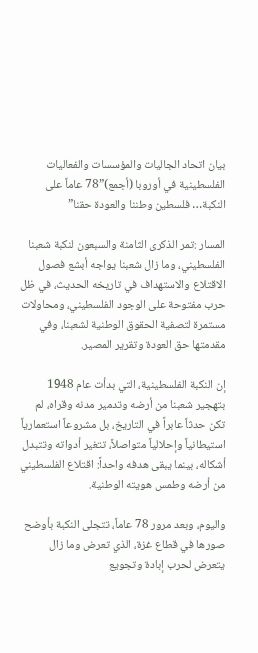بيان اتحاد الجاليات والمؤسسات والفعاليات الفلسطينية في أوروبا (أجمع)”78 عاماً على النكبة… فلسطين وطننا والعودة حقنا”

المسار :تمر الذكرى الثامنة والسبعون لنكبة شعبنا الفلسطيني، وما زال شعبنا يواجه أبشع فصول الاقتلاع والاستهداف في تاريخه الحديث، في ظل حرب مفتوحة على الوجود الفلسطيني، ومحاولات مستمرة لتصفية الحقوق الوطنية لشعبنا، وفي مقدمتها حق العودة وتقرير المصير.

إن النكبة الفلسطينية، التي بدأت عام 1948 بتهجير شعبنا من أرضه وتدمير مدنه وقراه، لم تكن حدثاً عابراً في التاريخ، بل مشروعاً استعمارياً استيطانياً وإحلالياً متواصلاً، تتغير أدواته وتتبدل أشكاله، بينما يبقى هدفه واحداً: اقتلاع الفلسطيني من أرضه وطمس هويته الوطنية.

واليوم، وبعد مرور 78 عاماً، تتجلى النكبة بأوضح صورها في قطاع غزة، الذي تعرض وما زال يتعرض لحرب إبادة وتجويع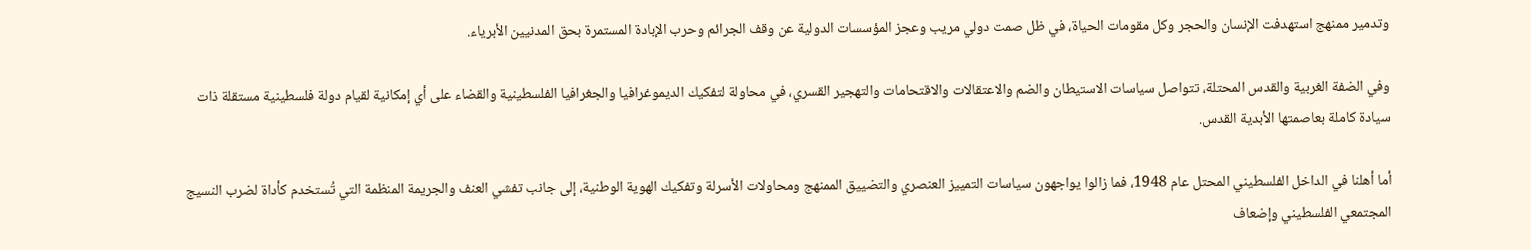وتدمير ممنهج استهدفت الإنسان والحجر وكل مقومات الحياة، في ظل صمت دولي مريب وعجز المؤسسات الدولية عن وقف الجرائم وحرب الإبادة المستمرة بحق المدنيين الأبرياء.

وفي الضفة الغربية والقدس المحتلة، تتواصل سياسات الاستيطان والضم والاعتقالات والاقتحامات والتهجير القسري، في محاولة لتفكيك الديموغرافيا والجغرافيا الفلسطينية والقضاء على أي إمكانية لقيام دولة فلسطينية مستقلة ذات سيادة كاملة بعاصمتها الأبدية القدس.

أما أهلنا في الداخل الفلسطيني المحتل عام 1948، فما زالوا يواجهون سياسات التمييز العنصري والتضييق الممنهج ومحاولات الأسرلة وتفكيك الهوية الوطنية، إلى جانب تفشي العنف والجريمة المنظمة التي تُستخدم كأداة لضرب النسيج المجتمعي الفلسطيني وإضعاف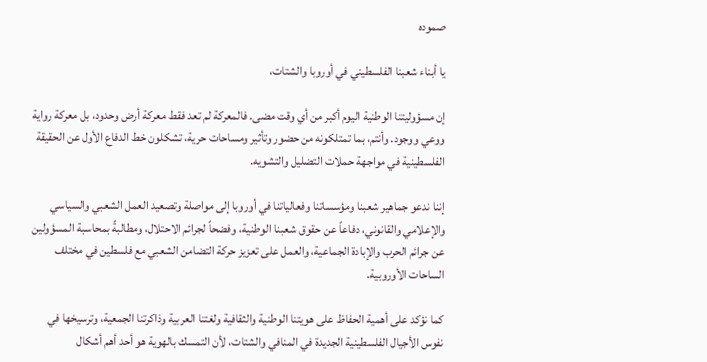صموده

يا أبناء شعبنا الفلسطيني في أوروبا والشتات،

إن مسؤوليتنا الوطنية اليوم أكبر من أي وقت مضى. فالمعركة لم تعد فقط معركة أرض وحدود، بل معركة رواية ووعي ووجود. وأنتم، بما تمتلكونه من حضور وتأثير ومساحات حرية، تشكلون خط الدفاع الأول عن الحقيقة الفلسطينية في مواجهة حملات التضليل والتشويه.

إننا ندعو جماهير شعبنا ومؤسساتنا وفعالياتنا في أوروبا إلى مواصلة وتصعيد العمل الشعبي والسياسي والإعلامي والقانوني، دفاعاً عن حقوق شعبنا الوطنية، وفضحاً لجرائم الاحتلال، ومطالبةً بمحاسبة المسؤولين عن جرائم الحرب والإبادة الجماعية، والعمل على تعزيز حركة التضامن الشعبي مع فلسطين في مختلف الساحات الأوروبية.

كما نؤكد على أهمية الحفاظ على هويتنا الوطنية والثقافية ولغتنا العربية وذاكرتنا الجمعية، وترسيخها في نفوس الأجيال الفلسطينية الجديدة في المنافي والشتات، لأن التمسك بالهوية هو أحد أهم أشكال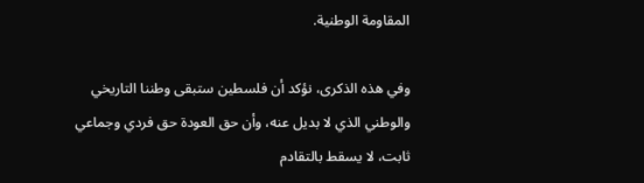المقاومة الوطنية.

وفي هذه الذكرى، نؤكد أن فلسطين ستبقى وطننا التاريخي والوطني الذي لا بديل عنه، وأن حق العودة حق فردي وجماعي ثابت، لا يسقط بالتقادم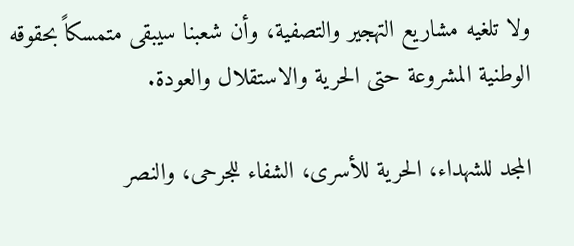ولا تلغيه مشاريع التهجير والتصفية، وأن شعبنا سيبقى متمسكاً بحقوقه الوطنية المشروعة حتى الحرية والاستقلال والعودة.

المجد للشهداء، الحرية للأسرى، الشفاء للجرحى، والنصر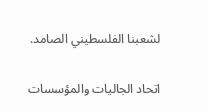لشعبنا الفلسطيني الصامد.

اتحاد الجاليات والمؤسسات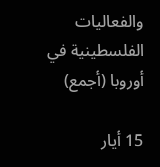والفعاليات الفلسطينية في أوروبا (أجمع)

15 أيار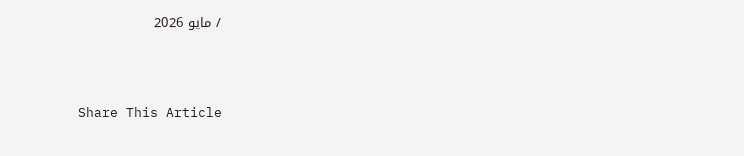/ مايو 2026



Share This Article